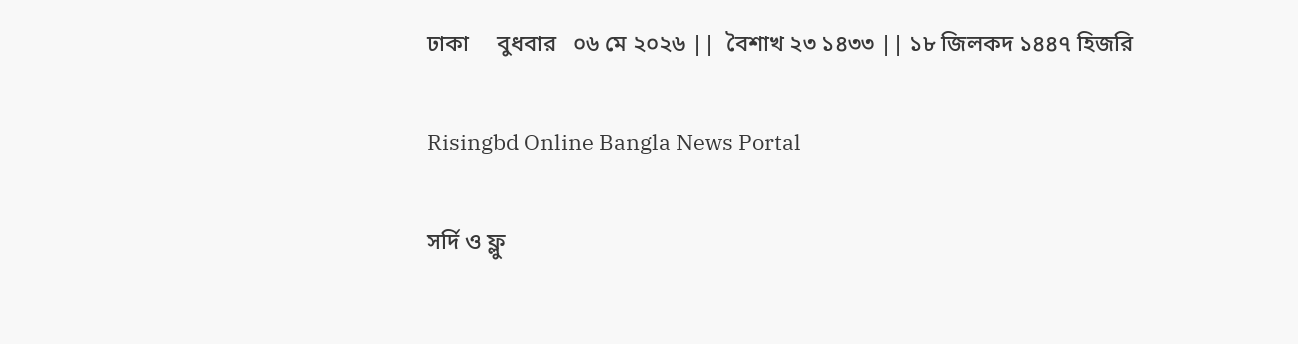ঢাকা     বুধবার   ০৬ মে ২০২৬ ||  বৈশাখ ২৩ ১৪৩৩ || ১৮ জিলকদ ১৪৪৭ হিজরি

Risingbd Online Bangla News Portal

সর্দি ও ফ্লু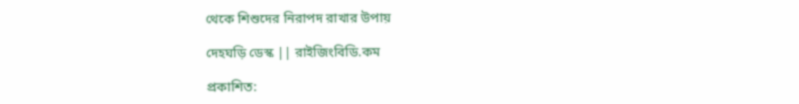থেকে শিশুদের নিরাপদ রাখার উপায়

দেহঘড়ি ডেস্ক || রাইজিংবিডি.কম

প্রকাশিত: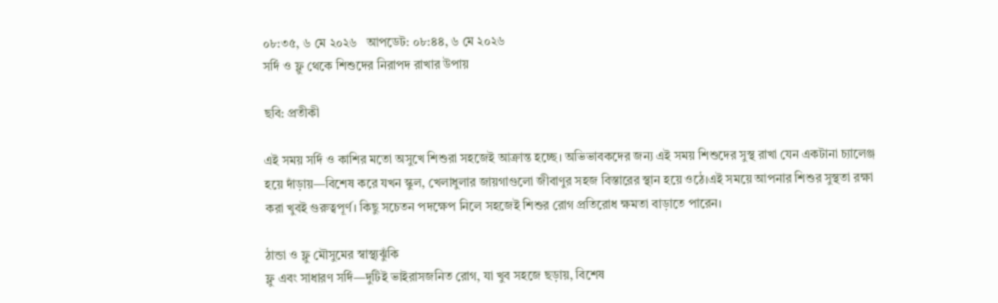০৮:৩৫, ৬ মে ২০২৬   আপডেট: ০৮:৪৪, ৬ মে ২০২৬
সর্দি ও ফ্লু থেকে শিশুদের নিরাপদ রাখার উপায়

ছবি: প্রতীকী

এই সময় সর্দি ও কাশির মতো অসুখে শিশুরা সহজেই আক্রান্ত হচ্ছে। অভিভাবকদের জন্য এই সময় শিশুদের সুস্থ রাখা যেন একটানা চ্যালেঞ্জ হয়ে দাঁড়ায়—বিশেষ করে যখন স্কুল, খেলাধুলার জায়গাগুলো জীবাণুর সহজ বিস্তারের স্থান হয়ে ওঠে।এই সময়ে আপনার শিশুর সুস্থতা রক্ষা করা খুবই গুরুত্বপূর্ণ। কিছু সচেতন পদক্ষেপ নিলে সহজেই শিশুর রোগ প্রতিরোধ ক্ষমতা বাড়াতে পারেন।

ঠান্ডা ও ফ্লু মৌসুমের স্বাস্থ্যঝুঁকি
ফ্লু এবং সাধারণ সর্দি—দুটিই ভাইরাসজনিত রোগ, যা খুব সহজে ছড়ায়, বিশেষ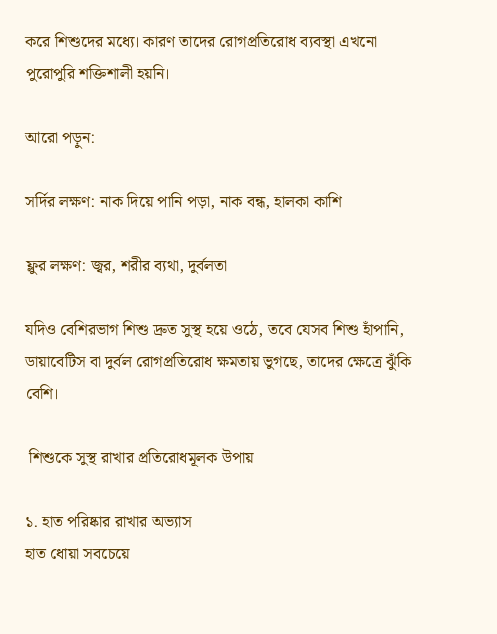করে শিশুদের মধ্যে। কারণ তাদের রোগপ্রতিরোধ ব্যবস্থা এখনো পুরোপুরি শক্তিশালী হয়নি।

আরো পড়ুন:

সর্দির লক্ষণ: নাক দিয়ে পানি পড়া, নাক বন্ধ, হালকা কাশি

ফ্লুর লক্ষণ: জ্বর, শরীর ব্যথা, দুর্বলতা

যদিও বেশিরভাগ শিশু দ্রুত সুস্থ হয়ে ওঠে, তবে যেসব শিশু হাঁপানি, ডায়াবেটিস বা দুর্বল রোগপ্রতিরোধ ক্ষমতায় ভুগছে, তাদের ক্ষেত্রে ঝুঁকি বেশি।

 শিশুকে সুস্থ রাখার প্রতিরোধমূলক উপায়

১. হাত পরিষ্কার রাখার অভ্যাস
হাত ধোয়া সবচেয়ে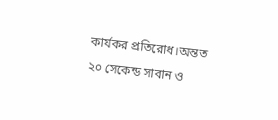কার্যকর প্রতিরোধ।অন্তত ২০ সেকেন্ড সাবান ও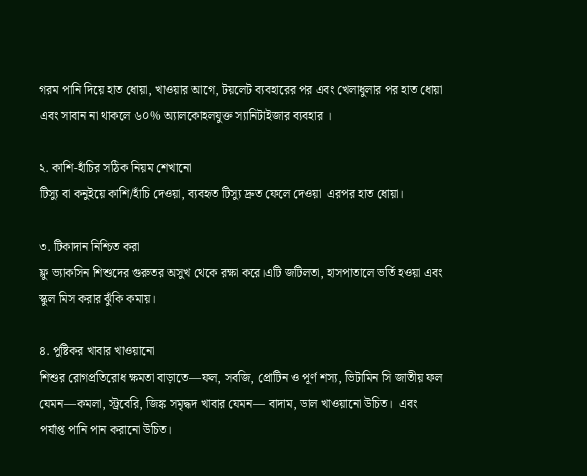গরম পানি দিয়ে হাত ধোয়া, খাওয়ার আগে, টয়লেট ব্যবহারের পর এবং খেলাধুলার পর হাত ধোয়া এবং সাবান না থাকলে ৬০% অ্যালকোহলযুক্ত স্যানিটাইজার ব্যবহার ।

২. কাশি-হাঁচির সঠিক নিয়ম শেখানো
টিস্যু বা কনুইয়ে কাশি/হাঁচি দেওয়া, ব্যবহৃত টিস্যু দ্রুত ফেলে দেওয়া  এরপর হাত ধোয়া।

৩. টিকাদান নিশ্চিত করা
ফ্লু ভ্যাকসিন শিশুদের গুরুতর অসুখ থেকে রক্ষা করে।এটি জটিলতা, হাসপাতালে ভর্তি হওয়া এবং স্কুল মিস করার ঝুঁকি কমায়।

৪. পুষ্টিকর খাবার খাওয়ানো
শিশুর রোগপ্রতিরোধ ক্ষমতা বাড়াতে—ফল, সবজি, প্রোটিন ও পূর্ণ শস্য, ভিটামিন সি জাতীয় ফল যেমন—কমলা, স্ট্রবেরি, জিঙ্ক সমৃদ্ধদ খাবার যেমন— বাদাম, ডাল খাওয়ানো উচিত।  এবং পর্যাপ্ত পানি পান করানো উচিত।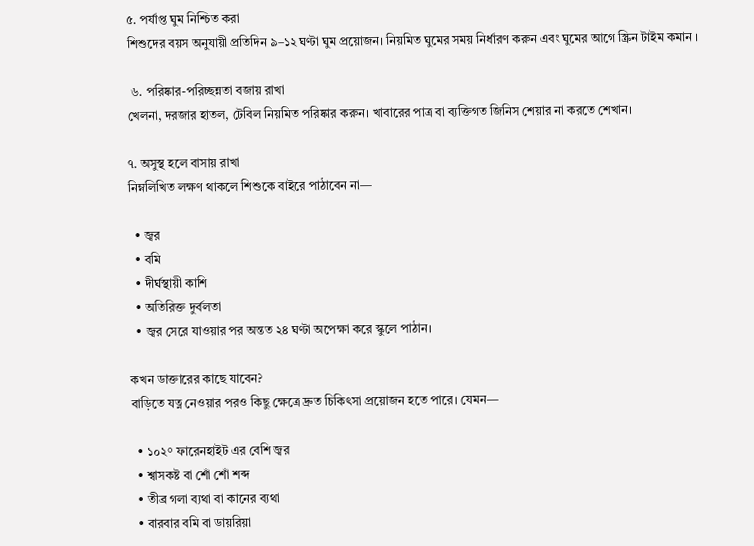৫. পর্যাপ্ত ঘুম নিশ্চিত করা
শিশুদের বয়স অনুযায়ী প্রতিদিন ৯–১২ ঘণ্টা ঘুম প্রয়োজন। নিয়মিত ঘুমের সময় নির্ধারণ করুন এবং ঘুমের আগে স্ক্রিন টাইম কমান ।

 ৬. পরিষ্কার-পরিচ্ছন্নতা বজায় রাখা
খেলনা, দরজার হাতল, টেবিল নিয়মিত পরিষ্কার করুন। খাবারের পাত্র বা ব্যক্তিগত জিনিস শেয়ার না করতে শেখান।

৭. অসুস্থ হলে বাসায় রাখা
নিম্নলিখিত লক্ষণ থাকলে শিশুকে বাইরে পাঠাবেন না—

  • জ্বর
  • বমি
  • দীর্ঘস্থায়ী কাশি
  • অতিরিক্ত দুর্বলতা
  • জ্বর সেরে যাওয়ার পর অন্তত ২৪ ঘণ্টা অপেক্ষা করে স্কুলে পাঠান।

কখন ডাক্তারের কাছে যাবেন?
বাড়িতে যত্ন নেওয়ার পরও কিছু ক্ষেত্রে দ্রুত চিকিৎসা প্রয়োজন হতে পারে। যেমন—

  • ১০২° ফারেনহাইট এর বেশি জ্বর
  • শ্বাসকষ্ট বা শোঁ শোঁ শব্দ
  • তীব্র গলা ব্যথা বা কানের ব্যথা
  • বারবার বমি বা ডায়রিয়া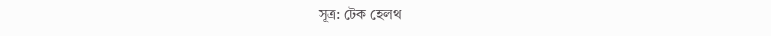সূত্র: টেক হেলথ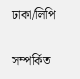ঢাকা/লিপি

সম্পর্কিত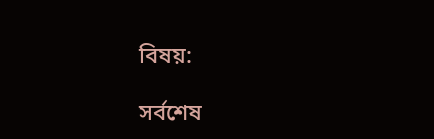বিষয়:

সর্বশেষ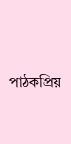পাঠকপ্রিয়